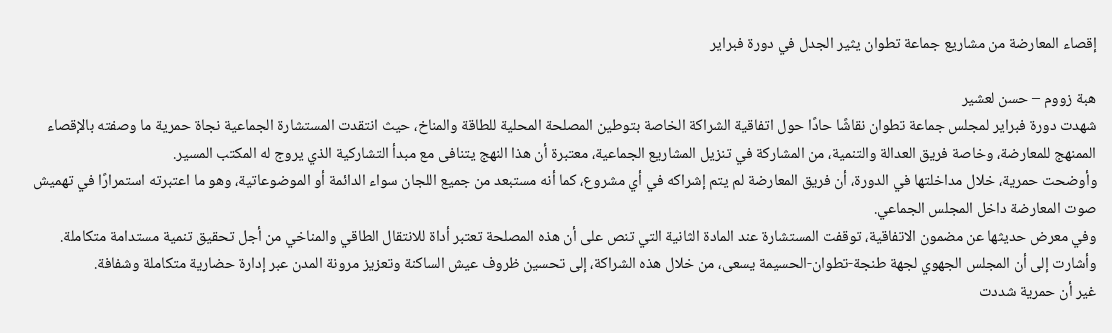إقصاء المعارضة من مشاريع جماعة تطوان يثير الجدل في دورة فبراير

هبة زووم – حسن لعشير
شهدت دورة فبراير لمجلس جماعة تطوان نقاشًا حادًا حول اتفاقية الشراكة الخاصة بتوطين المصلحة المحلية للطاقة والمناخ، حيث انتقدت المستشارة الجماعية نجاة حمرية ما وصفته بالإقصاء الممنهج للمعارضة، وخاصة فريق العدالة والتنمية، من المشاركة في تنزيل المشاريع الجماعية، معتبرة أن هذا النهج يتنافى مع مبدأ التشاركية الذي يروج له المكتب المسير.
وأوضحت حمرية، خلال مداخلتها في الدورة، أن فريق المعارضة لم يتم إشراكه في أي مشروع، كما أنه مستبعد من جميع اللجان سواء الدائمة أو الموضوعاتية، وهو ما اعتبرته استمرارًا في تهميش صوت المعارضة داخل المجلس الجماعي.
وفي معرض حديثها عن مضمون الاتفاقية، توقفت المستشارة عند المادة الثانية التي تنص على أن هذه المصلحة تعتبر أداة للانتقال الطاقي والمناخي من أجل تحقيق تنمية مستدامة متكاملة.
وأشارت إلى أن المجلس الجهوي لجهة طنجة-تطوان-الحسيمة يسعى، من خلال هذه الشراكة، إلى تحسين ظروف عيش الساكنة وتعزيز مرونة المدن عبر إدارة حضارية متكاملة وشفافة.
غير أن حمرية شددت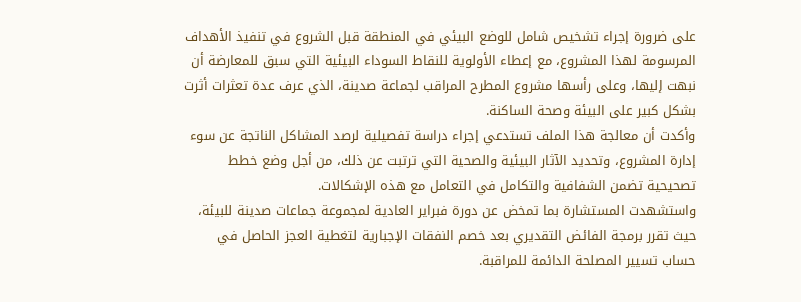على ضرورة إجراء تشخيص شامل للوضع البيئي في المنطقة قبل الشروع في تنفيذ الأهداف المرسومة لهذا المشروع، مع إعطاء الأولوية للنقاط السوداء البيئية التي سبق للمعارضة أن نبهت إليها، وعلى رأسها مشروع المطرح المراقب لجماعة صدينة، الذي عرف عدة تعثرات أثرت بشكل كبير على البيئة وصحة الساكنة.
وأكدت أن معالجة هذا الملف تستدعي إجراء دراسة تفصيلية لرصد المشاكل الناتجة عن سوء إدارة المشروع، وتحديد الآثار البيئية والصحية التي ترتبت عن ذلك، من أجل وضع خطط تصحيحية تضمن الشفافية والتكامل في التعامل مع هذه الإشكالات.
واستشهدت المستشارة بما تمخض عن دورة فبراير العادية لمجموعة جماعات صدينة للبيئة، حيث تقرر برمجة الفائض التقديري بعد خصم النفقات الإجبارية لتغطية العجز الحاصل في حساب تسيير المصلحة الدائمة للمراقبة.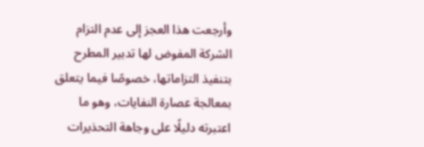وأرجعت هذا العجز إلى عدم التزام الشركة المفوض لها تدبير المطرح بتنفيذ التزاماتها، خصوصًا فيما يتعلق بمعالجة عصارة النفايات، وهو ما اعتبرته دليلًا على وجاهة التحذيرات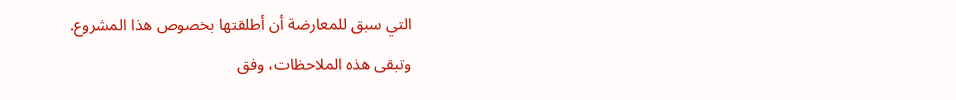التي سبق للمعارضة أن أطلقتها بخصوص هذا المشروع.
وتبقى هذه الملاحظات، وفق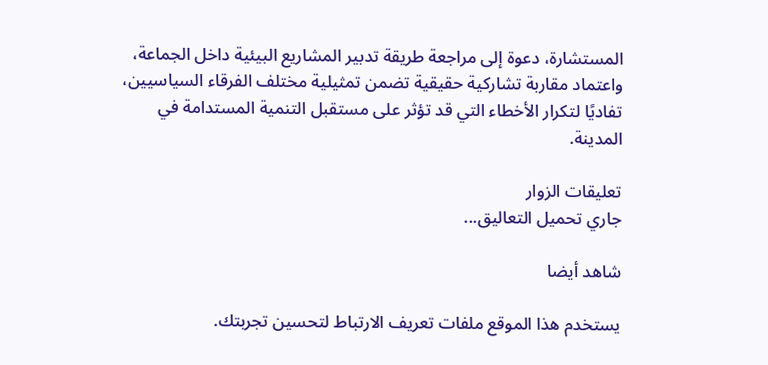المستشارة، دعوة إلى مراجعة طريقة تدبير المشاريع البيئية داخل الجماعة، واعتماد مقاربة تشاركية حقيقية تضمن تمثيلية مختلف الفرقاء السياسيين، تفاديًا لتكرار الأخطاء التي قد تؤثر على مستقبل التنمية المستدامة في المدينة.

تعليقات الزوار
جاري تحميل التعاليق...

شاهد أيضا

يستخدم هذا الموقع ملفات تعريف الارتباط لتحسين تجربتك.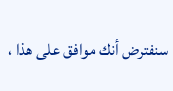سنفترض أنك موافق على هذا ،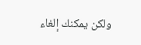ولكن يمكنك إلغاء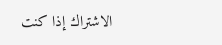الاشتراك إذا كنت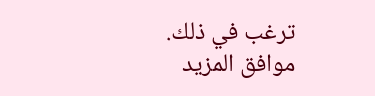ترغب في ذلك. موافق المزيد